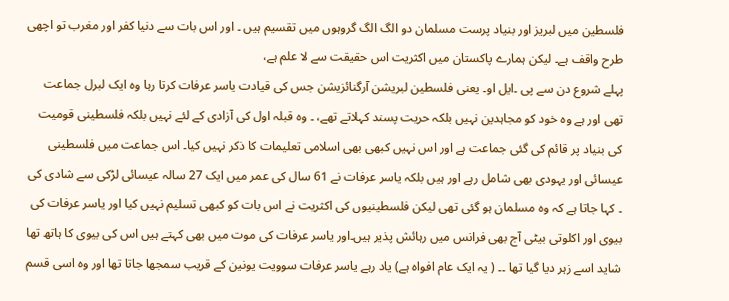فلسطین میں لبریز اور بنیاد پرست مسلمان دو الگ الگ گروہوں میں تقسیم ہیں ۔ اور اس بات سے دنیا کفر اور مغرب تو اچھی طرح واقف ہے۔ لیکن ہمارے پاکستان میں اکثریت اس حقیقت سے لا علم ہے،
پہلے شروع دن سے پی ۔ایل او۔ یعنی فلسطین لبریشن آرگنائزیشن جس کی قیادت یاسر عرفات کرتا رہا وہ ایک لبرل جماعت تھی اور ہے وہ خود کو مجاہدین نہیں بلکہ حریت پسند کہلاتے تھے، ۔ وہ قبلہ اول کی آزادی کے لئے نہیں بلکہ فلسطینی قومیت کی بنیاد پر قائم کی گئی جماعت ہے اور اس نہیں کبھی بھی اسلامی تعلیمات کا ذکر نہیں کیا۔ اس جماعت میں فلسطینی عیسائی اور یہودی بھی شامل رہے اور ہیں بلکہ یاسر عرفات نے 61 سال کی عمر میں ایک 27 سالہ عیسائی لڑکی سے شادی کی ۔ کہا جاتا ہے کہ وہ مسلمان ہو گئی تھی لیکن فلسطینیوں کی اکثریت نے اس بات کو کبھی تسلیم نہیں کیا اور یاسر عرفات کی بیوی اور اکلوتی بیٹی آج بھی فرانس میں رہائش پذیر ہیں۔اور یاسر عرفات کی موت میں بھی کہتے ہیں اس کی بیوی کا ہاتھ تھا شاید اسے زہر دیا گیا تھا ۔۔ ( یہ ایک عام افواہ ہے) یاد رہے یاسر عرفات سوویت یونین کے قریب سمجھا جاتا تھا اور وہ اسی قسم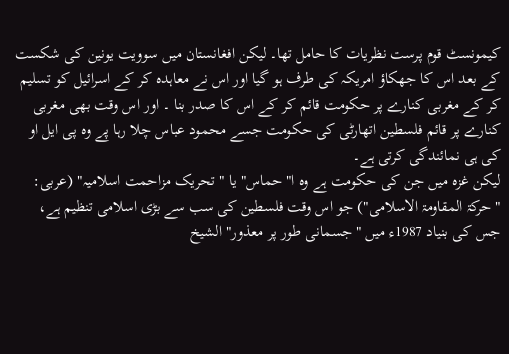کیمونسٹ قوم پرست نظریات کا حامل تھا۔ لیکن افغانستان میں سوویت یونین کی شکست کے بعد اس کا جھکاؤ امریکہ کی طرف ہو گیا اور اس نے معاہدہ کر کے اسرائیل کو تسلیم کر کے مغربی کنارے پر حکومت قائم کر کے اس کا صدر بنا ۔ اور اس وقت بھی مغربی کنارے پر قائم فلسطین اتھارٹی کی حکومت جسے محمود عباس چلا رہا پے وہ پی ایل او کی ہی نمائندگی کرتی ہے۔
لیکن غزہ میں جن کی حکومت ہے وہ ا"حماس" یا "تحریک مزاحمت اسلامیہ" (عربی: "حرکۃ المقاومۃ الاسلامی") جو اس وقت فلسطین کی سب سے بڑی اسلامی تنظیم ہے، جس کی بنیاد 1987ء میں "جسمانی طور پر معذور" الشیخ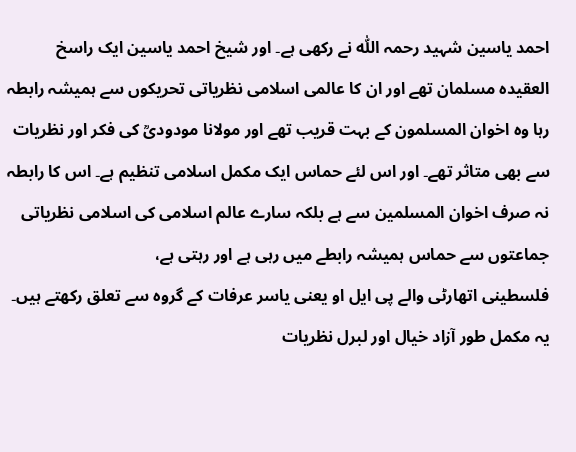احمد یاسین شہید رحمہ اللّٰه نے رکھی ہے۔ اور شیخ احمد یاسین ایک راسخ العقیدہ مسلمان تھے اور ان کا عالمی اسلامی نظریاتی تحریکوں سے ہمیشہ رابطہ رہا وہ اخوان المسلمون کے بہت قریب تھے اور مولانا مودودیؒ کی فکر اور نظریات سے بھی متاثر تھے۔ اور اس لئے حماس ایک مکمل اسلامی تنظیم ہے۔ اس کا رابطہ نہ صرف اخوان المسلمین سے ہے بلکہ سارے عالم اسلامی کی اسلامی نظریاتی جماعتوں سے حماس ہمیشہ رابطے میں رہی ہے اور رہتی ہے،
فلسطینی اتھارٹی والے پی ایل او یعنی یاسر عرفات کے گروہ سے تعلق رکھتے ہیں۔ یہ مکمل طور آزاد خیال اور لبرل نظریات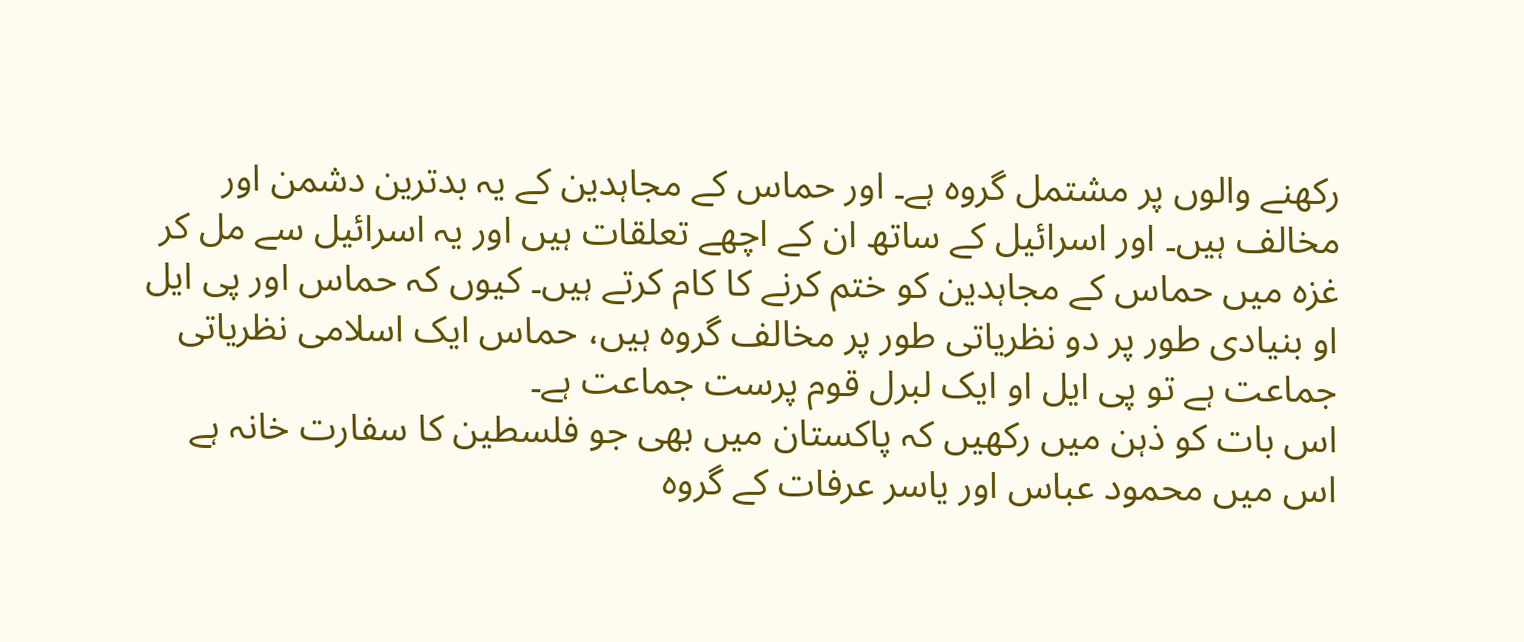رکھنے والوں پر مشتمل گروہ ہے۔ اور حماس کے مجاہدین کے یہ بدترین دشمن اور مخالف ہیں۔ اور اسرائیل کے ساتھ ان کے اچھے تعلقات ہیں اور یہ اسرائیل سے مل کر غزہ میں حماس کے مجاہدین کو ختم کرنے کا کام کرتے ہیں۔ کیوں کہ حماس اور پی ایل او بنیادی طور پر دو نظریاتی طور پر مخالف گروہ ہیں، حماس ایک اسلامی نظریاتی جماعت ہے تو پی ایل او ایک لبرل قوم پرست جماعت ہے۔
اس بات کو ذہن میں رکھیں کہ پاکستان میں بھی جو فلسطین کا سفارت خانہ ہے اس میں محمود عباس اور یاسر عرفات کے گروہ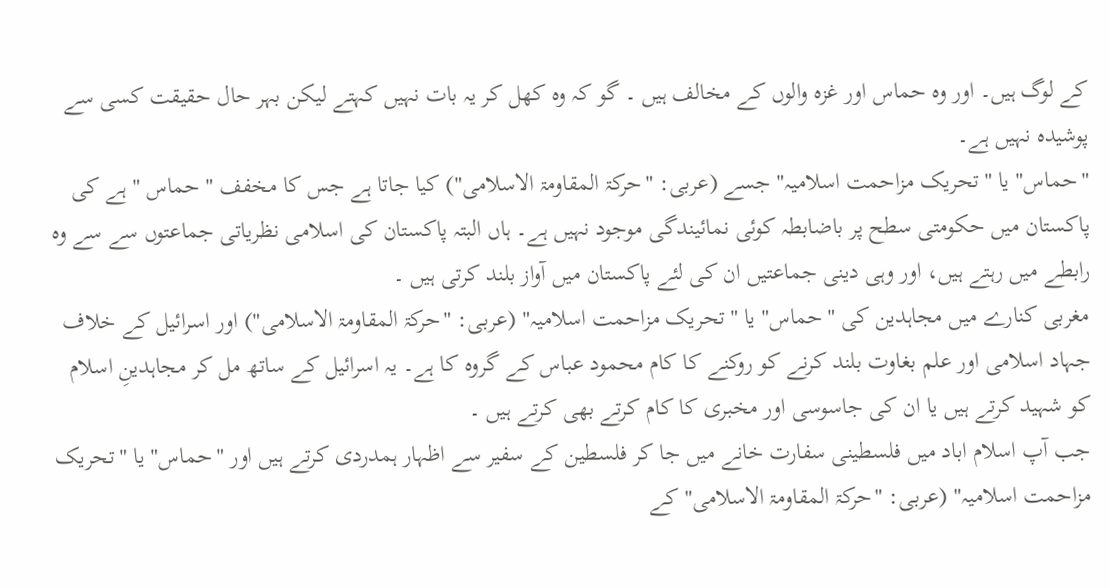کے لوگ ہیں۔ اور وہ حماس اور غزہ والوں کے مخالف ہیں ۔ گو کہ وہ کھل کر یہ بات نہیں کہتے لیکن بہر حال حقیقت کسی سے پوشیدہ نہیں ہے۔
"حماس" یا "تحریک مزاحمت اسلامیہ" جسے (عربی: "حرکۃ المقاومۃ الاسلامی") کیا جاتا ہے جس کا مخفف " حماس " ہے کی پاکستان میں حکومتی سطح پر باضابطہ کوئی نمائیندگی موجود نہیں ہے۔ ہاں البتہ پاکستان کی اسلامی نظریاتی جماعتوں سے سے وہ رابطے میں رہتے ہیں، اور وہی دینی جماعتیں ان کی لئے پاکستان میں آواز بلند کرتی ہیں ۔
مغربی کنارے میں مجاہدین کی "حماس" یا "تحریک مزاحمت اسلامیہ" (عربی: "حرکۃ المقاومۃ الاسلامی") اور اسرائیل کے خلاف جہاد اسلامی اور علم بغاوت بلند کرنے کو روکنے کا کام محمود عباس کے گروہ کا ہے۔ یہ اسرائیل کے ساتھ مل کر مجاہدینِ اسلام کو شہید کرتے ہیں یا ان کی جاسوسی اور مخبری کا کام کرتے بھی کرتے ہیں ۔
جب آپ اسلام اباد میں فلسطینی سفارت خانے میں جا کر فلسطین کے سفیر سے اظہار ہمدردی کرتے ہیں اور "حماس" یا "تحریک مزاحمت اسلامیہ" (عربی: "حرکۃ المقاومۃ الاسلامی" کے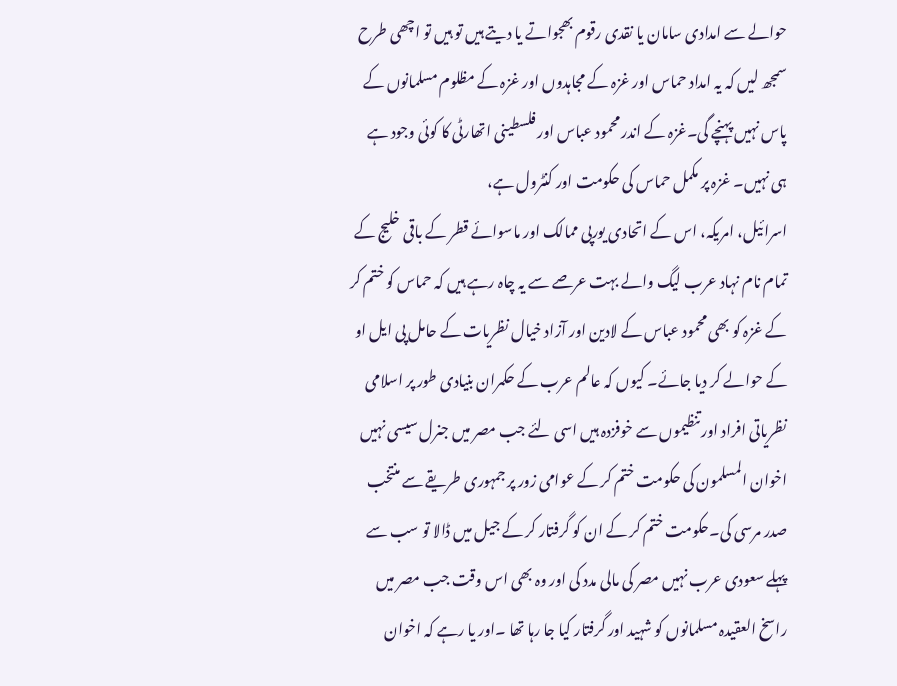حوالے سے امدادی سامان یا نقدی رقوم بھجواتے یا دیتے ہیں تو ہیں تو اچھی طرح سمجھ لیں کہ یہ امداد حماس اور غزہ کے مجاہدوں اور غزہ کے مظلوم مسلمانوں کے پاس نہیں پہنچے گی۔غزہ کے اندر محمود عباس اور فلسطینی اتھارٹی کا کوئی وجود ہے ہی نہیں۔ غزہ پر مکمل حماس کی حکومت اور کنٹرول ہے،
اسرائیل، امریکہ، اس کے اتحادی یورپی ممالک اور ماسوائے قطر کے باقی خلیج کے تمام نام نہاد عرب لیگ والے بہت عرصے سے یہ چاہ رہے ہیں کہ حماس کو ختم کر کے غزہ کو بھی محمود عباس کے لادین اور آزاد خیال نظریات کے حامل پی ایل او کے حوالے کر دیا جائے۔ کیوں کہ عالم عرب کے حکمران بنیادی طور پر اسلامی نظریاتی افراد اور تنظیموں سے خوفزدہ ہیں اسی لئے جب مصر میں جنرل سیسی نہیں اخوان المسلمون کی حکومت ختم کر کے عوامی زور پر جمہوری طریقے سے منتخب صدر مرسی کی۔حکومت ختم کر کے ان کو گرفتار کر کے جیل میں ڈالا تو سب سے پہلے سعودی عرب نہیں مصر کی مالی مدد کی اور وہ بھی اس وقت جب مصر میں راسخ العقیدہ مسلمانوں کو شہید اور گرفتار کیا جا رہا تھا ۔اور یا رہے کہ اخوان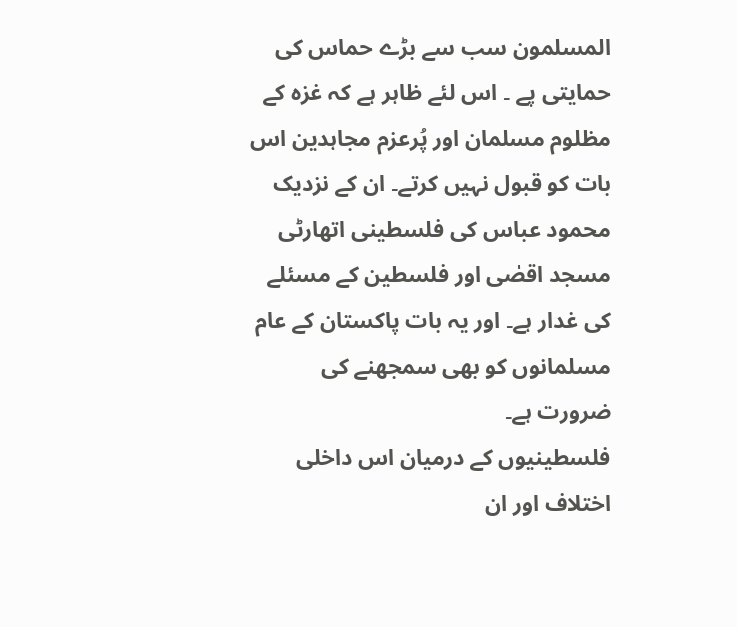المسلمون سب سے بڑے حماس کی حمایتی پے ۔ اس لئے ظاہر ہے کہ غزہ کے مظلوم مسلمان اور پُرعزم مجاہدین اس بات کو قبول نہیں کرتے۔ ان کے نزدیک محمود عباس کی فلسطینی اتھارٹی مسجد اقصٰی اور فلسطین کے مسئلے کی غدار ہے۔ اور یہ بات پاکستان کے عام مسلمانوں کو بھی سمجھنے کی ضرورت ہے۔
فلسطینیوں کے درمیان اس داخلی اختلاف اور ان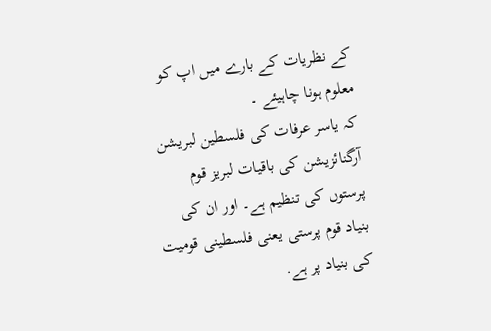کے نظریات کے بارے میں اپ کو معلوم ہونا چاہیئے ۔
کہ یاسر عرفات کی فلسطین لبریشن آرگنائزیشن کی باقیات لبریز قوم پرستوں کی تنظیم ہے۔ اور ان کی بنیاد قوم پرستی یعنی فلسطینی قومیت کی بنیاد پر ہے.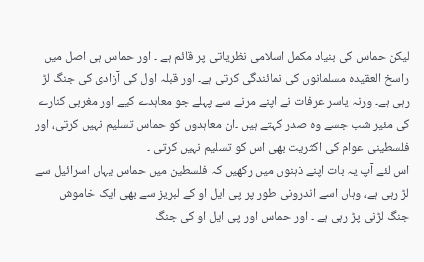لیکن حماس کی بنیاد مکمل اسلامی نظریاتی پر قائم ہے ۔ اور حماس ہی اصل میں راسخ العقیدہ مسلمانوں کی نمائندگی کرتی ہے۔ اور قبلہ اول کی آزادی کی جنگ لڑ رہی ہے۔ ورنہ یاسر عرفات نے اپنے مرنے سے پہلے جو معاہدے کیے اور مغربی کنارے کی مئیر شب جسے وہ صدر کہتے ہیں ۔ان معاہدوں کو حماس تسلیم نہیں کرتی، اور فلسطینی عوام کی اکثریت بھی اس کو تسلیم نہیں کرتی ۔
اس لئے آپ یہ بات اپنے ذہنوں میں رکھیں کہ فلسطین میں حماس یہاں اسرائیل سے لڑ رہی ہے، وہاں اسے اندرونی طور پر پی ایل او کے لبریز سے بھی ایک خاموش جنگ لڑنی پڑ رہی ہے ۔ اور حماس اور پی ایل او کی جنگ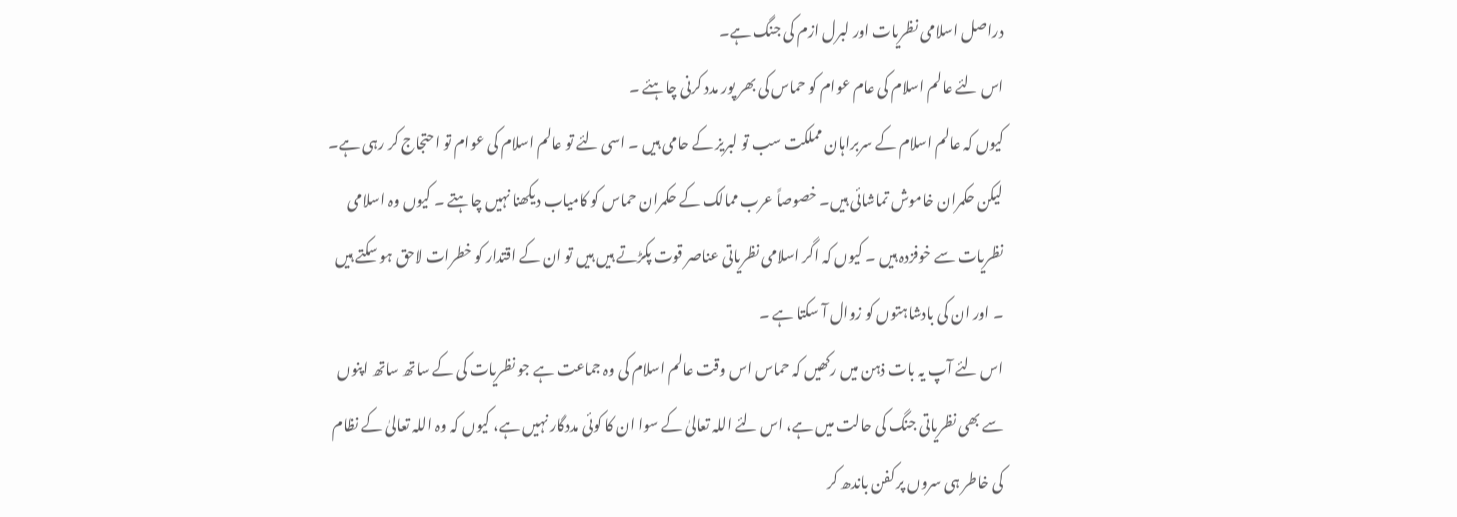دراصل اسلامی نظریات اور لبرل ازم کی جنگ ہے۔
اس لئے عالم اسلام کی عام عوام کو حماس کی بھر پور مدد کرنی چاہئے ۔
کیوں کہ عالم اسلام کے سربراہان مملکت سب تو لبریز کے حامی ہیں ۔ اسی لئے تو عالم اسلام کی عوام تو احتجاج کر رہی ہے۔ لیکن حکمران خاموش تماشائی ہیں۔ خصوصاً عرب ممالک کے حکمران حماس کو کامیاب دیکھنا نہیں چاہتے ۔ کیوں وہ اسلامی نظریات سے خوفزدہ ہیں ۔ کیوں کہ اگر اسلامی نظریاتی عناصر قوت پکڑتے ہیں ہیں تو ان کے اقتدار کو خطرات لاحق ہو سکتے ہیں ۔ اور ان کی بادشاہتوں کو زوال آ سکتا ہے ۔
اس لئے آپ یہ بات ذہن میں رکھیں کہ حماس اس وقت عالم اسلام کی وہ جماعت ہے جو نظریات کی کے ساتھ ساتھ اپنوں سے بھی نظریاتی جنگ کی حالت میں ہے، اس لئے اللہ تعالیٰ کے سوا ان کا کوئی مددگار نہیں ہے، کیوں کہ وہ اللہ تعالیٰ کے نظام کی خاطر ہی سروں پر کفن باندھ کر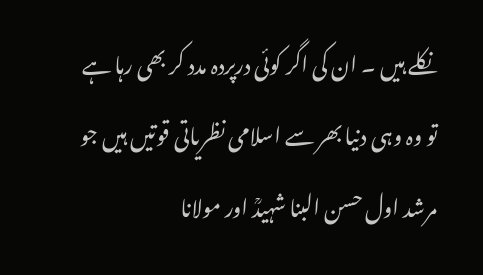نکلے ہیں ۔ ان کی اگر کوئی درپردہ مدد کر بھی رہا ہے تو وہ وہی دنیا بھر سے اسلامی نظریاتی قوتیں ہیں جو مرشد اول حسن البنا شہیدؒ اور مولانا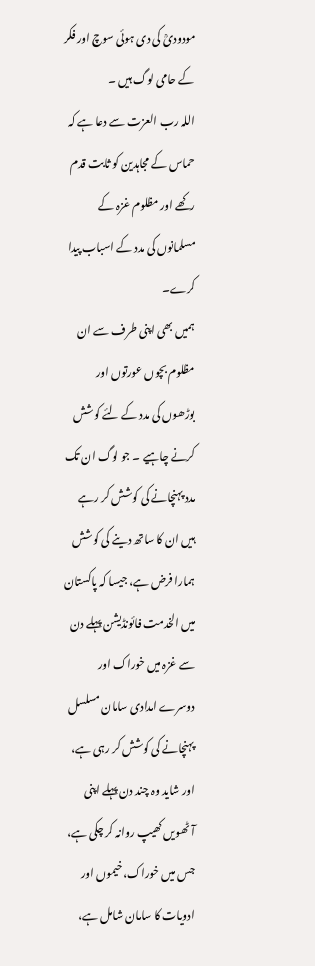مودودیؒ کی دی ہوئی سوچ اور فکر کے حامی لوگ ہیں ۔
اللہ رب العزت سے دعا ہے کہ حماس کے مجاہدین کو ثابت قدم رکھے اور مظلوم غزہ کے مسلمانوں کی مدد کے اسباب پیدا کرے۔
ہمیں بھی اپنی طرف سے ان مظلوم بچوں عورتوں اور بوڑھوں کی مدد کے لئے کوشش کرنے چاہیے ۔ جو لوگ ان تک مدد پہنچانے کی کوشش کر رہے ہیں ان کا ساتھ دینے کی کوشش ہمارا فرض ہے، جیسا کہ پاکستان میں الخدمت فائونڈیشن پہلے دن سے غزہ میں خوراک اور دوسرے امدادی سامان مسلسل پہنچانے کی کوشش کر رہی ہے، اور شاید وہ چند دن پہلے اپنی آٹھویں کھیپ روانہ کر چکی ہے، جس میں خوراک، خیموں اور ادویات کا سامان شامل ہے،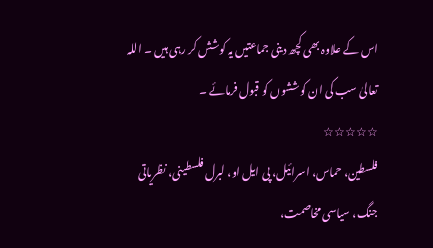اس کے علاوہ بھی کچھ دینی جماعتیں یہ کوشش کر رہی ہیں ۔ اللہ تعالیٰ سب کی ان کوششوں کو قبول فرمائے ۔
☆☆☆☆☆
فلسطین، حماس، اسرائیل، پی ایل او، لبرل فلسطینی، نظریاتی جنگ، سیاسی مخاصمت،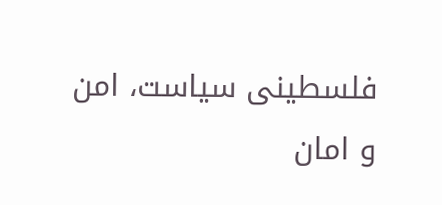فلسطینی سیاست، امن و امان